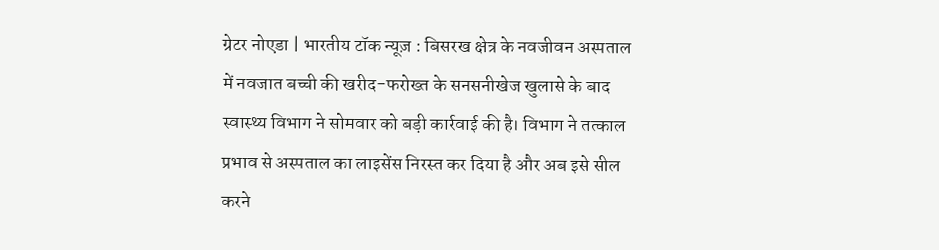ग्रेटर नोएडा | भारतीय टॉक न्यूज़ : बिसरख क्षेत्र के नवजीवन अस्पताल में नवजात बच्ची की खरीद-फरोख्त के सनसनीखेज खुलासे के बाद स्वास्थ्य विभाग ने सोमवार को बड़ी कार्रवाई की है। विभाग ने तत्काल प्रभाव से अस्पताल का लाइसेंस निरस्त कर दिया है और अब इसे सील करने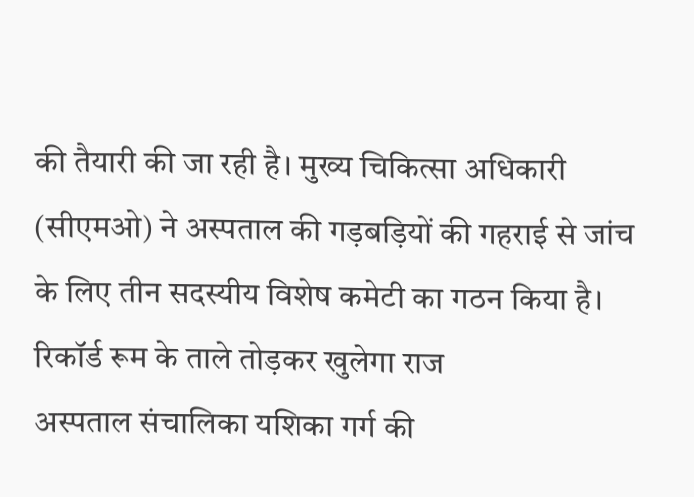की तैयारी की जा रही है। मुख्य चिकित्सा अधिकारी (सीएमओ) ने अस्पताल की गड़बड़ियों की गहराई से जांच के लिए तीन सदस्यीय विशेष कमेटी का गठन किया है।
रिकॉर्ड रूम के ताले तोड़कर खुलेगा राज
अस्पताल संचालिका यशिका गर्ग की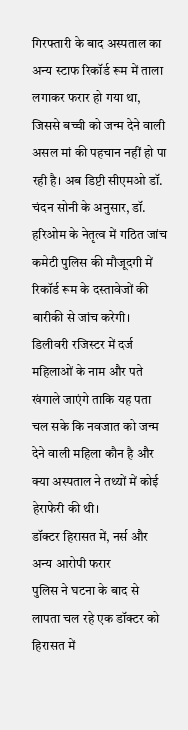गिरफ्तारी के बाद अस्पताल का अन्य स्टाफ रिकॉर्ड रूम में ताला लगाकर फरार हो गया था, जिससे बच्ची को जन्म देने वाली असल मां की पहचान नहीं हो पा रही है। अब डिप्टी सीएमओ डॉ. चंदन सोनी के अनुसार, डॉ. हरिओम के नेतृत्व में गठित जांच कमेटी पुलिस की मौजूदगी में रिकॉर्ड रूम के दस्तावेजों की बारीकी से जांच करेगी। डिलीवरी रजिस्टर में दर्ज महिलाओं के नाम और पते खंगाले जाएंगे ताकि यह पता चल सके कि नवजात को जन्म देने वाली महिला कौन है और क्या अस्पताल ने तथ्यों में कोई हेराफेरी की थी।
डॉक्टर हिरासत में, नर्स और अन्य आरोपी फरार
पुलिस ने घटना के बाद से लापता चल रहे एक डॉक्टर को हिरासत में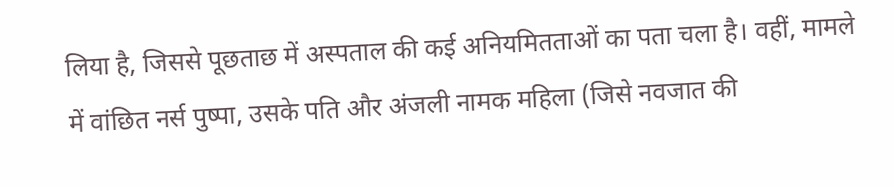लिया है, जिससे पूछताछ में अस्पताल की कई अनियमितताओं का पता चला है। वहीं, मामले में वांछित नर्स पुष्पा, उसके पति और अंजली नामक महिला (जिसे नवजात की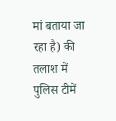मां बताया जा रहा है) की तलाश में पुलिस टीमें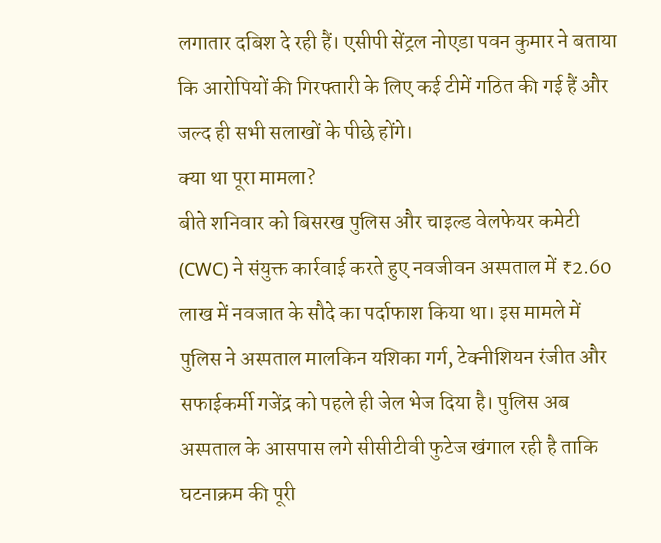लगातार दबिश दे रही हैं। एसीपी सेंट्रल नोएडा पवन कुमार ने बताया कि आरोपियों की गिरफ्तारी के लिए कई टीमें गठित की गई हैं और जल्द ही सभी सलाखों के पीछे होंगे।
क्या था पूरा मामला?
बीते शनिवार को बिसरख पुलिस और चाइल्ड वेलफेयर कमेटी (CWC) ने संयुक्त कार्रवाई करते हुए नवजीवन अस्पताल में ₹2.60 लाख में नवजात के सौदे का पर्दाफाश किया था। इस मामले में पुलिस ने अस्पताल मालकिन यशिका गर्ग, टेक्नीशियन रंजीत और सफाईकर्मी गजेंद्र को पहले ही जेल भेज दिया है। पुलिस अब अस्पताल के आसपास लगे सीसीटीवी फुटेज खंगाल रही है ताकि घटनाक्रम की पूरी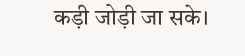कड़ी जोड़ी जा सके।